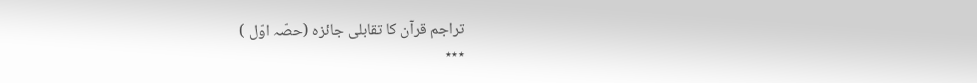تراجم قرآن کا تقابلی جائزہ (حصّہ اوّل )
٭٭٭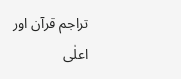تراجم قرآن اور اعلٰی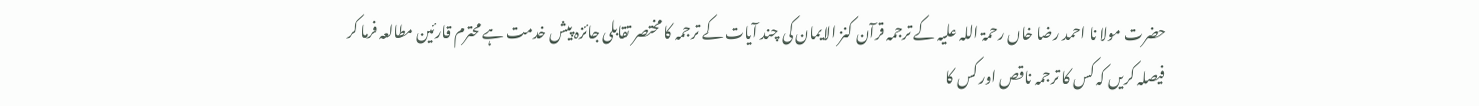حضرت مولا نا احمد رضا خاں رحمۃ اللہ علیہ کے ترجمہ قرآن کنز الایمان کی چند آیات کے ترجمہ کا مختصر تقابلی جائزہ پیش خدمت ہے محترم قارئین مطالعہ فرما کر فیصلہ کریں کہ کس کا ترجمہ ناقص اور کس کا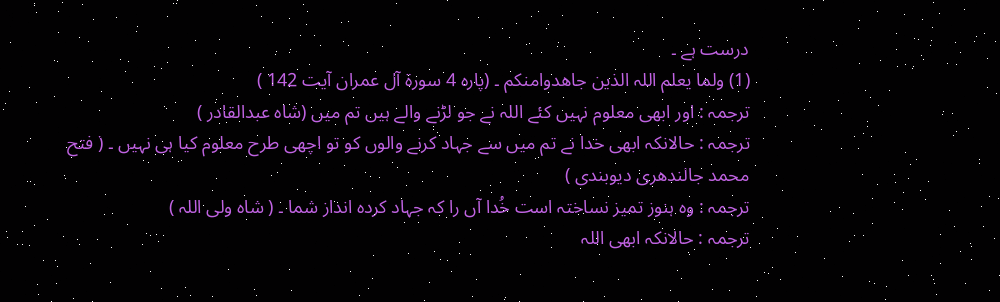درست ہے ۔
(1) ولما یعلم اللہ الذین جاھدوامنکم ۔ (پارہ 4 سورۃ آل عمران آیت 142 )
ترجمہ : اور ابھی معلوم نہیں کئے اللہ نے جو لڑنے والے ہیں تم میں (شاہ عبدالقادر )
ترجمہ : حالانکہ ابھی خدا نے تم میں سے جہاد کرنے والوں کو تو اچھی طرح معلوم کیا ہی نہیں ۔ ( فتح محمد جالندھری دیوبندی )
ترجمہ : وہ ہنوز تمیز نساختہ است خُدا آں را کہ جہاد کردہ انداز شما ۔ ( شاہ ولی اللہ )
ترجمہ : حالانکہ ابھی اللہ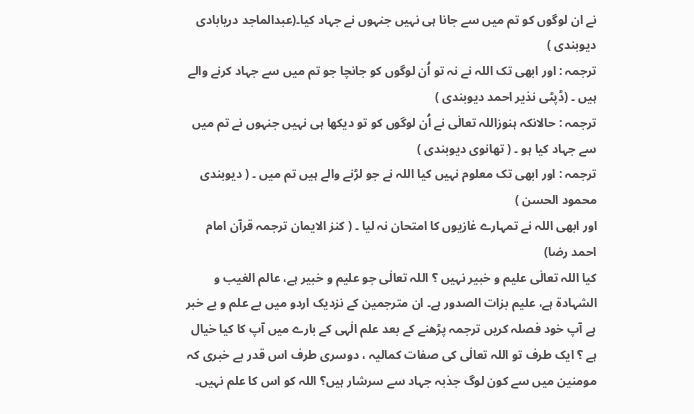نے ان لوگوں کو تم میں سے جانا ہی نہیں جنہوں نے جہاد کیا۔(عبدالماجد دریابادی دیوبندی )
ترجمہ : اور ابھی تک اللہ نے نہ تو اُن لوگوں کو جانچا جو تم میں سے جہاد کرنے والے ہیں ۔ (ڈپٹی نذیر احمد دیوبندی )
ترجمہ : حالانکہ ہنوزاللہ تعالٰی نے اُن لوگوں کو تو دیکھا ہی نہیں جنہوں نے تم میں سے جہاد کیا ہو ۔ ( تھانوی دیوبندی )
ترجمہ : اور ابھی تک معلوم نہیں کیا اللہ نے جو لڑنے والے ہیں تم میں ۔ ( دیوبندی محمود الحسن )
اور ابھی اللہ نے تمہارے غازیوں کا امتحان نہ لیا ۔ ( کنز الایمان ترجمہ قرآن امام احمد رضا)
کیا اللہ تعالٰی علیم و خبیر نہیں ؟ اللہ تعالٰی جو علیم و خبیر ہے، عالم الغیب و الشہادۃ ہے، علیم بزات الصدور ہے۔ ان مترجمین کے نزدیک اردو میں بے علم و بے خبر ہے آپ خود فصلہ کریں ترجمہ پڑھنے کے بعد علم الٰہی کے بارے میں آپ کا کیا خیال ہے ؟ ایک طرف تو اللہ تعالٰی کی صفات کمالیہ ، دوسری طرف اس قدر بے خبری کہ مومنین میں سے کون لوگ جذبہ جہاد سے سرشار ہیں؟ اللہ کو اس کا علم نہیں۔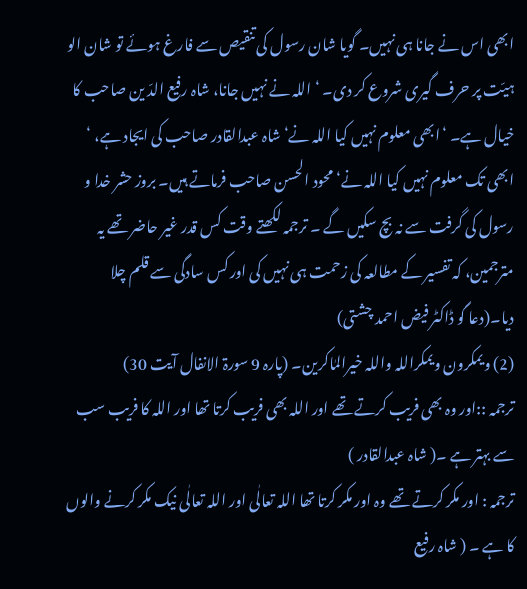ابھی اس نے جانا ہی نہیں۔ گویا شان رسول کی تنقیص سے فارغ ہوئے تو شان الو ہیّت پر حرف گیری شروع کر دی۔ ‘ اللہ نے نہیں جانا، شاہ رفیع الدّ ین صاحب کا خیال ہے۔ ‘ابھی معلوم نہیں کیا اللہ نے‘ شاہ عبدالقادر صاحب کی ایجاد ہے، ‘ ابھی تک معلوم نہیں کیا اللہ نے‘ محود الحسن صاحب فرماتے ہیں۔ بروز حشر خدا و رسول کی گرفت سے نہ بچ سکیں گے ۔ ترجمہ لکھتے وقت کس قدر غیر حاضر تھے یہ مترجمین، کہ تفسیر کے مطالعہ کی زحمت ہی نہیں کی اور کس سادگی سے قلم چلا دیا۔(دعا گو ڈاکٹر فیض احمد چشتی)
(2) ویمکرون ویمکراللہ واللہ خیرالمٰاکرین۔ (پارہ 9 سورۃ الانفال آیت 30)
ترجمہ ::اور وہ بھی فریب کرتے تھے اور اللہ بھی فریب کرتا تھا اور اللہ کا فریب سب سے بہتر ہے ۔( شاہ عبدالقادر )
ترجمہ : اور مکر کرتے تھے وہ اور مکر کرتا تھا اللہ تعالٰی اور اللہ تعالٰی نیک مکر کرنے والوں کا ہے ۔ ( شاہ رفیع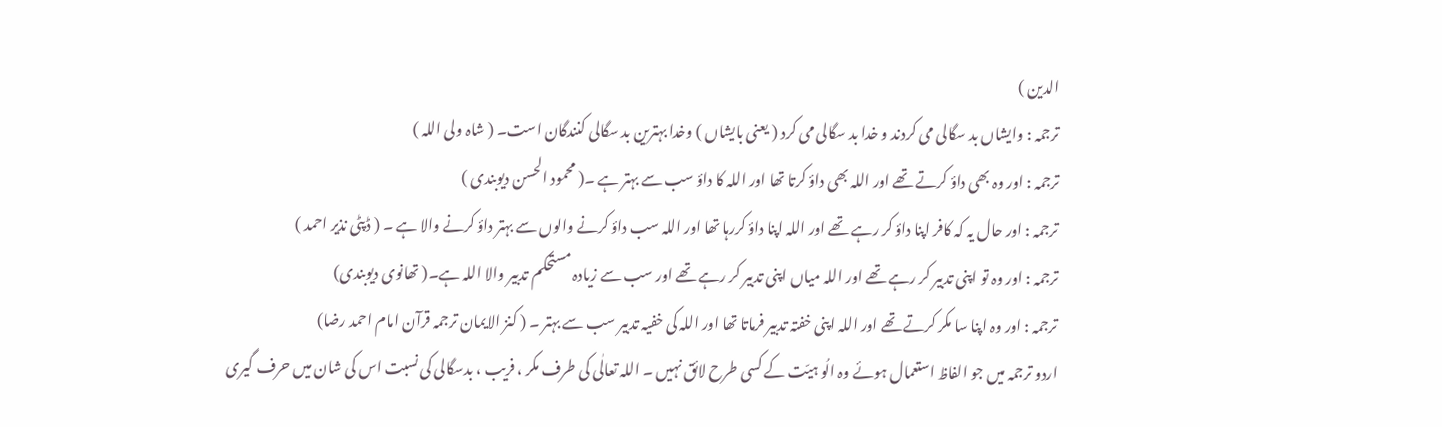الدین )
ترجمہ : وایشاں بد سگالی می کردند و خدا بد سگالی می کرد ( یعنی بایشاں ) وخدا بہترین بد سگالی کنندگان است۔ ( شاہ ولی اللہ )
ترجمہ : اور وہ بھی داؤ کرتے تھے اور اللہ بھی داؤ کرتا تھا اور اللہ کا داؤ سب سے بہتر ہے ۔( محمود الحسن دیوبندی )
ترجمہ : اور حال یہ کہ کافر اپنا داؤ کر رہے تھے اور اللہ اپنا داؤ کررہا تھا اور اللہ سب داؤ کرنے والوں سے بہتر داؤ کرنے والا ہے ۔ ( ڈپٹی نذیر احمد )
ترجمہ : اور وہ تو اپنی تدبیر کر رہے تھے اور اللہ میاں اپنی تدبیر کر رہے تھے اور سب سے زیادہ مستحکم تدبیر والا اللہ ہے۔( تھانوی دیوبندی)
ترجمہ : اور وہ اپنا سا مکر کرتے تھے اور اللہ اپنی خفتہ تدبیر فرماتا تھا اور اللہ کی خفیہ تدبیر سب سے بہتر ۔ ( کنز الایمان ترجمہ قرآن امام احمد رضا)
اردو ترجمہ میں جو الفاظ استعمال ہوئے وہ الُو ہیّت کے کسی طرح لائق نہیں ۔ اللہ تعالٰی کی طرف مکر ، فریب ، بدسگالی کی نسبت اس کی شان میں حرف گیری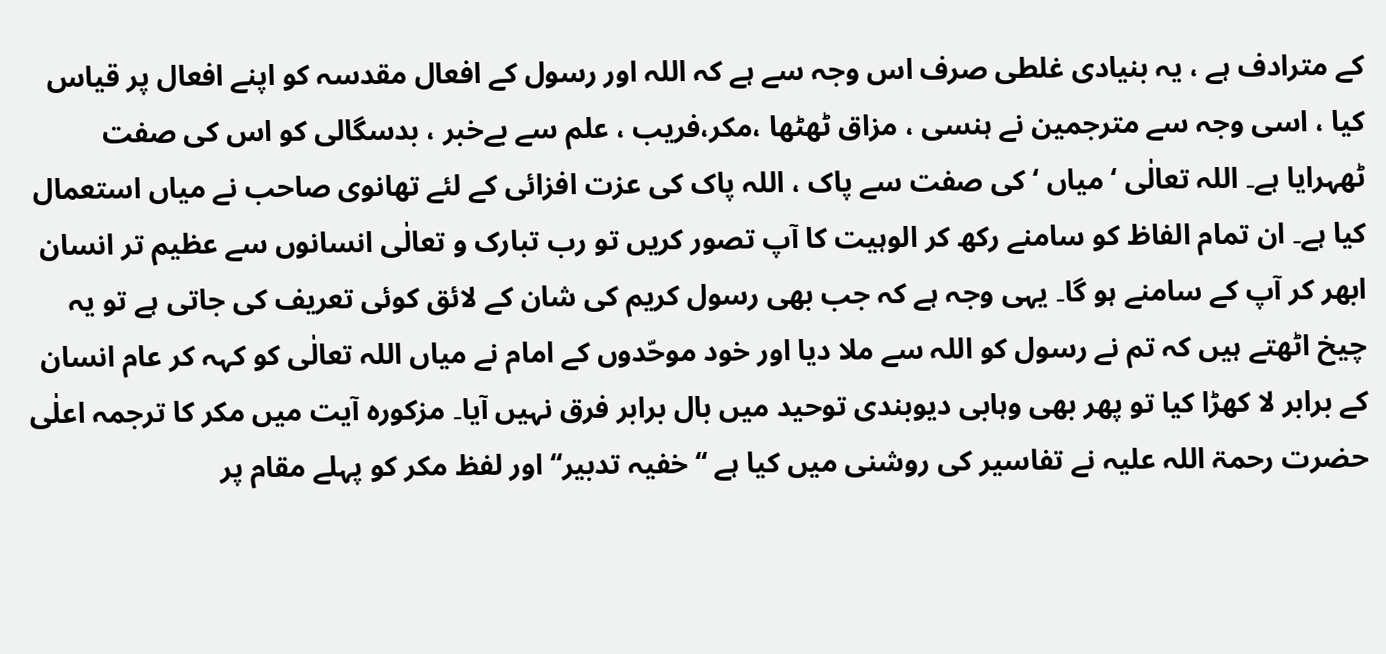کے مترادف ہے ، یہ بنیادی غلطی صرف اس وجہ سے ہے کہ اللہ اور رسول کے افعال مقدسہ کو اپنے افعال پر قیاس کیا ، اسی وجہ سے مترجمین نے ہنسی ، مزاق ٹھٹھا ،مکر،فریب ، علم سے بےخبر ، بدسگالی کو اس کی صفت ٹھہرایا ہے۔ اللہ تعالٰی ‘ میاں ‘ کی صفت سے پاک ، اللہ پاک کی عزت افزائی کے لئے تھانوی صاحب نے میاں استعمال کیا ہے۔ ان تمام الفاظ کو سامنے رکھ کر الوہیت کا آپ تصور کریں تو رب تبارک و تعالٰی انسانوں سے عظیم تر انسان ابھر کر آپ کے سامنے ہو گا۔ یہی وجہ ہے کہ جب بھی رسول کریم کی شان کے لائق کوئی تعریف کی جاتی ہے تو یہ چیخ اٹھتے ہیں کہ تم نے رسول کو اللہ سے ملا دیا اور خود موحّدوں کے امام نے میاں اللہ تعالٰی کو کہہ کر عام انسان کے برابر لا کھڑا کیا تو پھر بھی وہابی دیوبندی توحید میں بال برابر فرق نہیں آیا۔ مزکورہ آیت میں مکر کا ترجمہ اعلٰی حضرت رحمۃ اللہ علیہ نے تفاسیر کی روشنی میں کیا ہے ‘‘خفیہ تدبیر‘‘ اور لفظ مکر کو پہلے مقام پر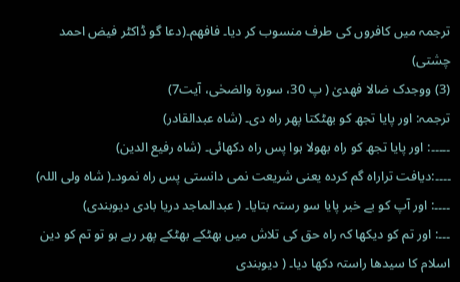ترجمہ میں کافروں کی طرف منسوب کر دیا۔ فافھم۔(دعا گو ڈاکٹر فیض احمد چشتی)
(3) ووجدک ضالا فھدیٰ ( پ 30، سورۃ والضحٰی، آیت7)
ترجمہ: اور پایا تجھ کو بھٹکتا پھر راہ دی۔ (شاہ عبدالقادر)
۔۔۔۔۔: اور پایا تجھ کو راہ بھولا ہوا پس راہ دکھائی۔ (شاہ رفیع الدین)
۔۔۔۔:دیافت تراراہ گم کردہ یعنی شریعت نمی دانستی پس راہ نمود۔( شاہ ولی اللہ)
۔۔۔۔: اور آپ کو بے خبر پایا سو رستہ بتایا۔ ( عبدالماجد دریا بادی دیوبندی)
۔۔۔: اور تم کو دیکھا کہ راہ حق کی تلاش میں بھٹکے بھٹکے پھر رہے ہو تو تم کو دین اسلام کا سیدھا راستہ دکھا دیا۔ ( دیوبندی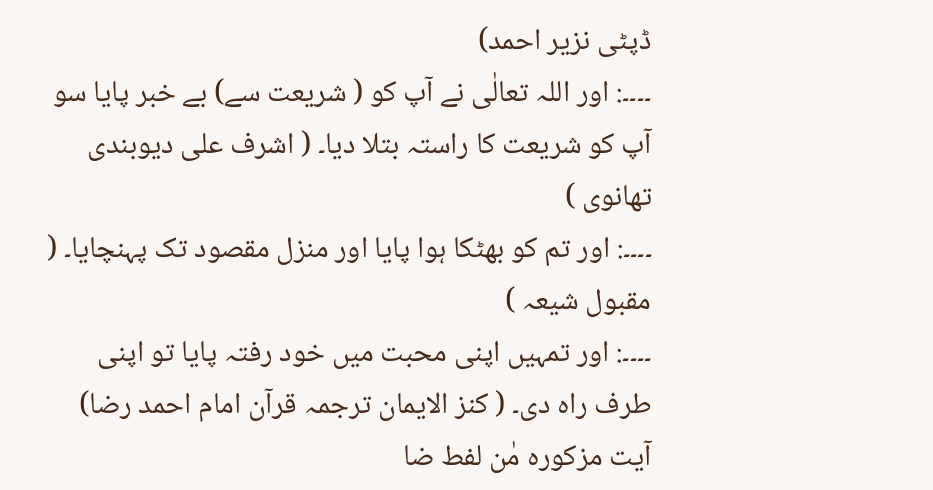ڈپٹی نزیر احمد)
۔۔۔۔: اور اللہ تعالٰی نے آپ کو ( شریعت سے) بے خبر پایا سو آپ کو شریعت کا راستہ بتلا دیا۔ ( اشرف علی دیوبندی تھانوی )
۔۔۔۔: اور تم کو بھٹکا ہوا پایا اور منزل مقصود تک پہنچایا۔ ( مقبول شیعہ )
۔۔۔۔: اور تمہیں اپنی محبت میں خود رفتہ پایا تو اپنی طرف راہ دی۔ ( کنز الایمان ترجمہ قرآن امام احمد رضا)
آیت مزکورہ مٰن لفط ضا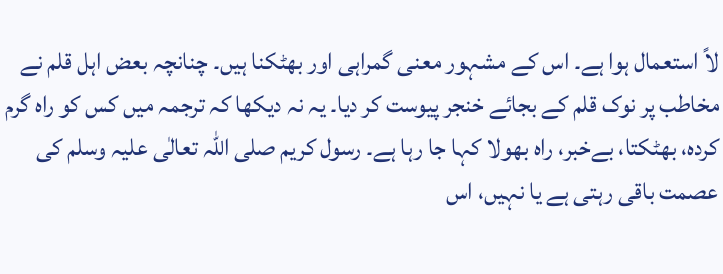لاً استعمال ہوا ہے۔ اس کے مشہور معنی گمراہی اور بھٹکنا ہیں۔ چنانچہ بعض اہل قلم نے مخاطب پر نوک قلم کے بجائے خنجر پیوست کر دیا۔ یہ نہ دیکھا کہ ترجمہ میں کس کو راہ گرم کردہ، بھٹکتا، بےخبر، راہ بھولا کہا جا رہا ہے۔ رسول کریم صلی اللہ تعالٰی علیہ وسلم کی عصمت باقی رہتی ہے یا نہیں، اس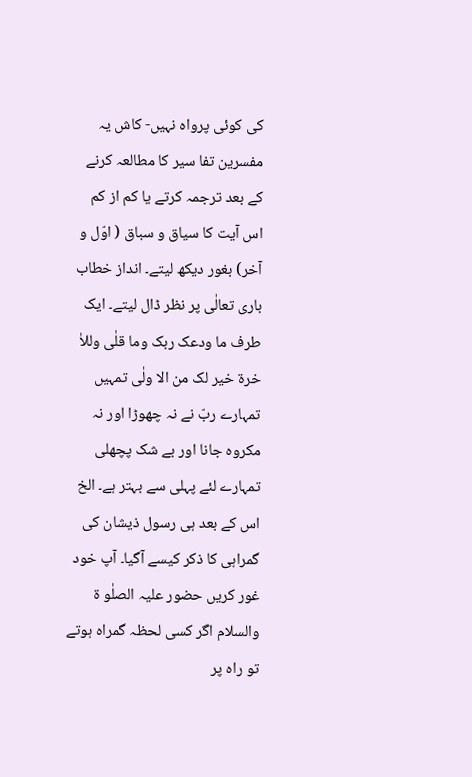کی کوئی پرواہ نہیں- کاش یہ مفسرین تفا سیر کا مطالعہ کرنے کے بعد ترجمہ کرتے یا کم از کم اس آیت کا سیاق و سباق ( اوّل و آخر) بغور دیکھ لیتے۔ انداز خطاب باری تعالٰی پر نظر ڈال لیتے۔ ایک طرف ما ودعک ربک وما قلٰی وللاٰ خرۃ خیر لک من الا ولٰی تمہیں تمہارے ربّ نے نہ چھوڑا اور نہ مکروہ جانا اور بے شک پچھلی تمہارے لئے پہلی سے بہتر ہے۔ الخ اس کے بعد ہی رسول ذیشان کی گمراہی کا ذکر کیسے آگیا۔ آپ خود غور کریں حضور علیہ الصلٰو ۃ والسلام اگر کسی لحظہ گمراہ ہوتے تو راہ پر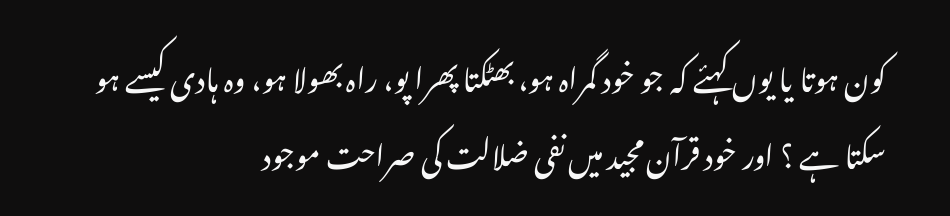کون ہوتا یا یوں کہئے کہ جو خود گمراہ ہو، بھٹکتا پھرا پو، راہ بھولا ہو، وہ ہادی کیسے ہو سکتا ہے ؟ اور خود قرآن مجید میں نفی ضلالت کی صراحت موجود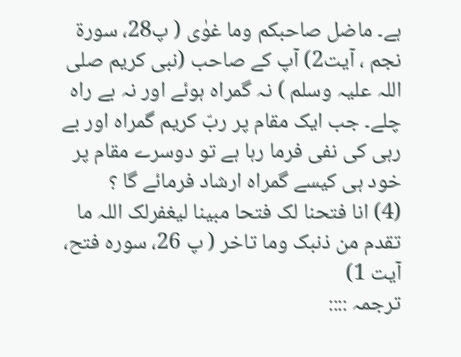ہے۔ ماضل صاحبکم وما غوٰی ( پ28، سورۃ نجم ، آیت2) آپ کے صاحب (نبی کریم صلی اللہ علیہ وسلم ) نہ گمراہ ہوئے اور نہ بے راہ چلے۔ جب ایک مقام پر ربّ کریم گمراہ اور بے رہی کی نفی فرما رہا ہے تو دوسرے مقام پر خود ہی کیسے گمراہ ارشاد فرمائے گا ؟
(4) انا فتحنا لک فتحا مبینا لیغفرلک اللہ ما تقدم من ذنبک وما تاخر ( پ 26، سورہ فتح، آیت 1)
ترجمہ ::::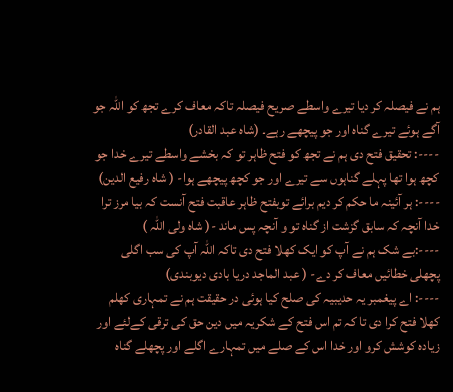ہم نے فیصلہ کر دیا تیرے واسطے صریح فیصلہ تاکہ معاف کرے تجھ کو اللہ جو آگے ہوئے تیرے گناہ اور جو پیچھے رہے۔ (شاہ عبد القادر)
----: تحقیق فتح دی ہم نے تجھ کو فتح ظاہر تو کہ بخشے واسطے تیرے خدا جو کچھ ہوا تھا پہلے گناہوں سے تیرے اور جو کچھ پیچھے ہوا- ( شاہ رفیع الدین)
----: ہر آئینہ ما حکم کر دیم برائے توبفتح ظاہر عاقبت فتح آنست کہ بیا مرز ترا خدا آنچہ کہ سابق گزشت از گناہ تو و آنچہ پس ماند -( شاہ ولی اللہ )
----:بے شک ہم نے آپ کو ایک کھلا فتح دی تاکہ اللہ آپ کی سب اگلی پچھلی خطائیں معاف کر دے- ( عبد الماجد دریا بادی دیوبندی)
----: اے پیغمبر یہ حدیبیہ کی صلح کیا ہوئی در حقیقت ہم نے تمہاری کھلم کھلا فتح کرا دی تا کہ تم اس فتح کے شکریہ میں دین حق کی ترقی کےلئے اور زیادہ کوشش کرو اور خدا اس کے صلے میں تمہارے اگلے اور پچھلے گناہ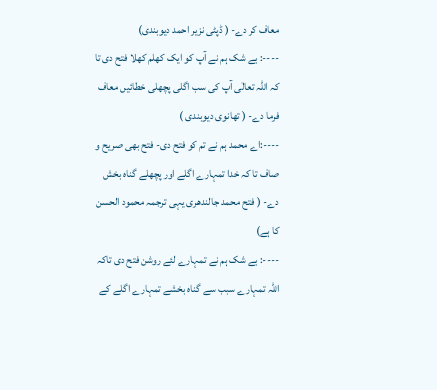معاف کر دے- ( ڈپٹی نزیر احمد دیوبندی)
----: بے شک ہم نے آپ کو ایک کھلم کھلا فتح دی تا کہ اللہ تعالٰی آپ کی سب اگلی پچھلی خطائیں معاف فرما دے- ( تھانوی دیوبندی )
----:اے محمد ہم نے تم کو فتح دی- فتح بھی صریح و صاف تا کہ خدا تمہارے اگلے اور پچھلے گناہ بخش دے- ( فتح محمد جالندھری یہی ترجمہ محمود الحسن کا ہے)
----: بے شک ہم نے تمہارے لئے روشن فتح دی تاکہ اللہ تمہارے سبب سے گناہ بخشے تمہارے اگلے کے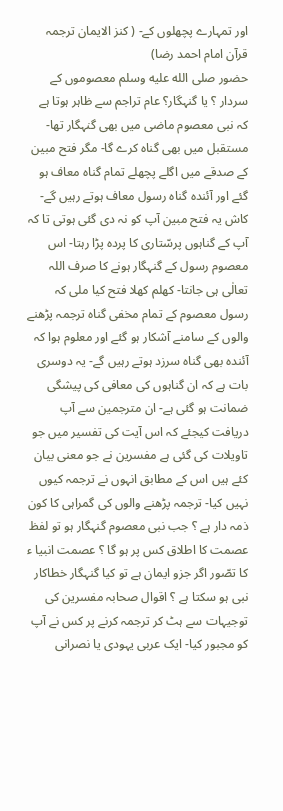اور تمہارے پچھلوں کے- ( کنز الایمان ترجمہ قرآن امام احمد رضا)
حضور صلى الله عليه وسلم معصوموں کے سردار ؟ یا گنہگار؟ عام تراجم سے ظاہر ہوتا ہے کہ نبی معصوم ماضی میں بھی گنہگار تھا- مستقبل میں بھی گناہ کرے گا- مگر فتح مبین کے صدقے میں اگلے پچھلے تمام گناہ معاف ہو گئے اور آئندہ گناہ رسول معاف ہوتے رہیں گے- کاش یہ فتح مبین آپ کو نہ دی گئی ہوتی تا کہ آپ کے گناہوں پرسّتاری کا پردہ پڑا رہتا- اس معصوم رسول کے گنہگار ہونے کا صرف اللہ تعالٰی ہی جانتا- کھلم کھلا فتح کیا ملی کہ رسول معصوم کے تمام مخفی گناہ ترجمہ پڑھنے والوں کے سامنے آشکار ہو گئے اور معلوم ہوا کہ آئندہ بھی گناہ سرزد ہوتے رہیں گے- یہ دوسری بات ہے کہ ان گناہوں کی معافی کی پیشگی ضمانت ہو گئی ہے- ان مترجمین سے آپ دریافت کیجئے کہ اس آیت کی تفسیر میں جو تاویلات کی گئی ہے مفسرین نے جو معنی بیان کئے ہیں اس کے مطابق انہوں نے ترجمہ کیوں نہیں کیا- ترجمہ پڑھنے والوں کی گمراہی کا کون ذمہ دار ہے ؟ جب نبی معصوم گنہگار ہو تو لفظ عصمت کا اطلاق کس پر ہو گا ؟ عصمت انبیا ء کا تصّور اگر جزو ایمان ہے تو کیا گنہگار خطاکار نبی ہو سکتا ہے ؟ اقوال صحابہ مفسرین کی توجیہات سے ہٹ کر ترجمہ کرنے پر کس نے آپ کو مجبور کیا- ایک عربی یہودی یا نصرانی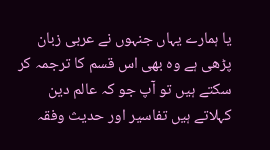یا ہمارے یہاں جنہوں نے عربی زبان پڑھی ہے وہ بھی اس قسم کا ترجمہ کر سکتے ہیں تو آپ جو کہ عالم دین کہلاتے ہیں تفاسیر اور حدیث وفقہ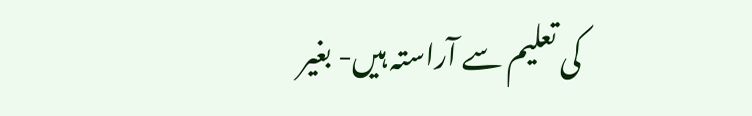کی تعلیم سے آراستہ ہیں- بغیر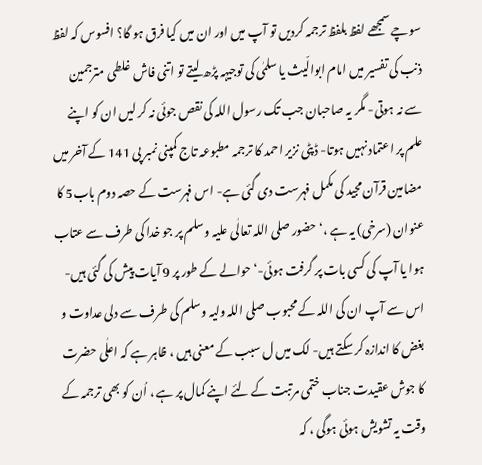سوچے سمجھے لفظ بلفظ ترجمہ کردیں تو آپ میں اور ان میں کیا فرق ہو گا؟ افسوس کہ لفظ ذنب کی تفسیر میں امام ابوالّیث یا سلمٰی کی توجیہہ پڑھ لیتے تو اتنی فاش غلطی مترجمین سے نہ ہوتی- مگر یہ صاحبان جب تک رسول اللہ کی نقص جوئی نہ کر لیں ان کو اپنے علم پر اعتماد نہیں ہوتا- ڈپٹی نزیر احمد کا ترجمہ مطبوعہ تاج کمپنی نمبر پی 141 کے آخر میں مضامین قرآن مجید کی مکمل فہرست دی گئی ہے- اس فہرست کے حصہ دوم باب5 کا عنوان (سرخی) یہ ہے ،‘حضور صلی اللہ تعالٰی علیہ وسلم پر جو خدا کی طرف سے عتاب ہوا یا آپ کی کسی بات پر گرفت ہوئی-‘ حوالے کے طور پر 9 آیات پیش کی گئی ہیں- اس سے آپ ان کی اللہ کے محبوب صلی اللہ ولیہ وسلم کی طرف سے دلی عداوت و بغض کا اندازہ کر سکتے ہیں- لک میں ل سبب کے معنی ہیں ، ظاہر ہے کہ اعلٰی حضرت کا جوش عقیدت جناب ختمی مرتبت کے لئے اپنے کمال پر ہے ، اُن کو بھی ترجمہ کے وقت یہ تشویش ہوئی ہوگی ، کہ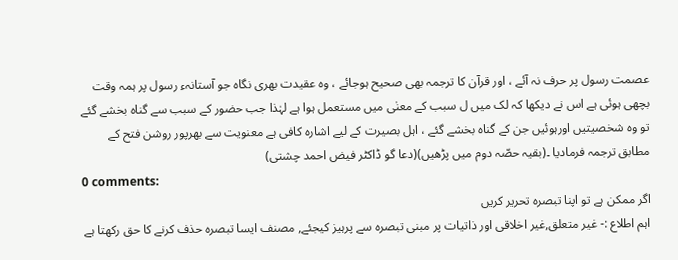عصمت رسول پر حرف نہ آئے ، اور قرآن کا ترجمہ بھی صحیح ہوجائے ، وہ عقیدت بھری نگاہ جو آستانہء رسول پر ہمہ وقت بچھی ہوئی ہے اس نے دیکھا کہ لک میں ل سبب کے معنٰی میں مستعمل ہوا ہے لہٰذا جب حضور کے سبب سے گناہ بخشے گئے تو وہ شخصیتیں اورہوئیں جن کے گناہ بخشے گئے ، اہل بصیرت کے لیے اشارہ کافی ہے معنویت سے بھرپور روشن فتح کے مطابق ترجمہ فرمادیا ۔(بقیہ حصّہ دوم میں پڑھیں)(دعا گو ڈاکٹر فیض احمد چشتی)
0 comments:
اگر ممکن ہے تو اپنا تبصرہ تحریر کریں
اہم اطلاع :- غیر متعلق,غیر اخلاقی اور ذاتیات پر مبنی تبصرہ سے پرہیز کیجئے, مصنف ایسا تبصرہ حذف کرنے کا حق رکھتا ہے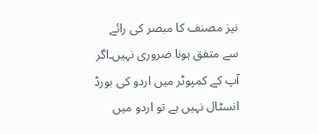نیز مصنف کا مبصر کی رائے سے متفق ہونا ضروری نہیں۔اگر آپ کے کمپوٹر میں اردو کی بورڈ انسٹال نہیں ہے تو اردو میں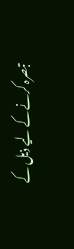تبصرہ کرنے کے لیے ذیل کے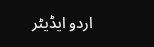اردو ایڈیٹر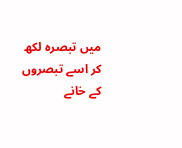میں تبصرہ لکھ کر اسے تبصروں کے خانے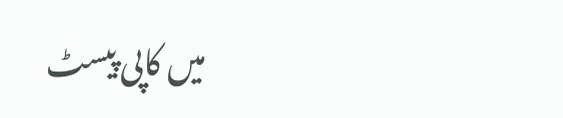میں کاپی پیسٹ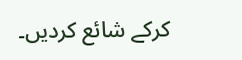کرکے شائع کردیں۔